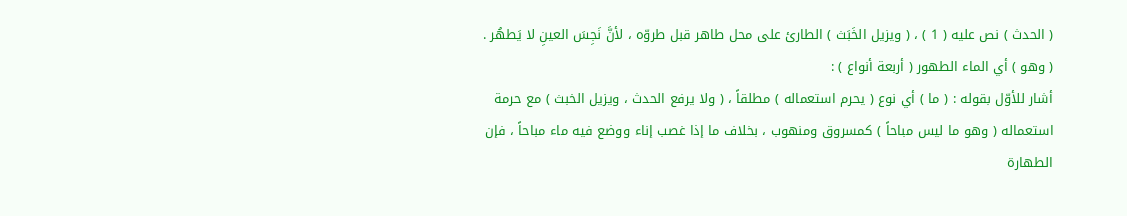( الحدث ) نص عليه ( 1 ) ، ( ويزيل الخَبَث ) الطارئ على محل طاهر قبل طروّه ، لأنَّ نَجِسَ العينِ لا يَطهُر .
( وهو ) أي الماء الطهور ( أربعة أنواع ) :
أشار للأوّل بقوله : ( ما ) أي نوع ( يحرم استعماله ) مطلقاً ، ( ولا يرفع الحدث ، ويزيل الخبث ) مع حرمة استعماله ( وهو ما ليس مباحاً ) كمسروق ومنهوب ، بخلاف ما إذا غصب إناء ووضع فيه ماء مباحاً ، فإن الطهارة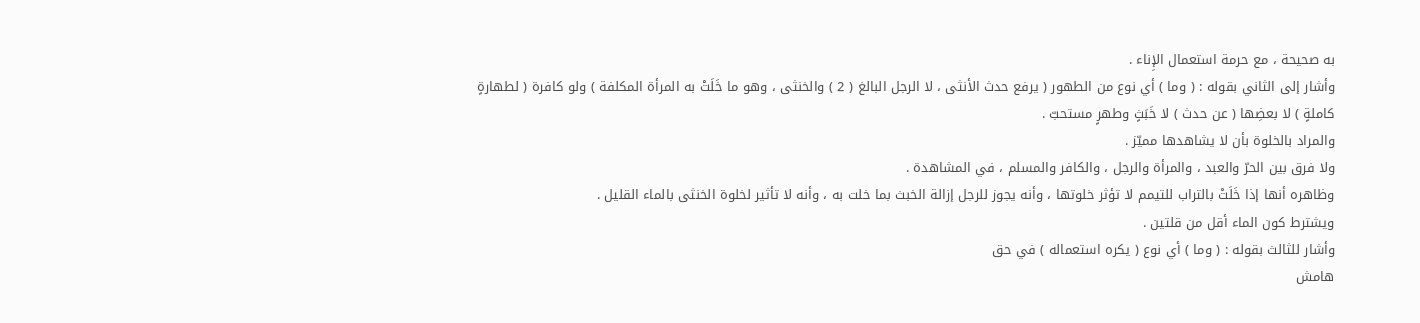به صحيحة ، مع حرمة استعمال الإِناء .
وأشار إلى الثاني بقوله : ( وما ) أي نوع من الطهور ( يرفع حدث الأنثى ، لا الرجل البالغ ( 2 ) والخنثى ، وهو ما خَلَتْ به المرأة المكلفة ) ولو كافرة ( لطهارةٍ كاملةٍ ) لا بعضِها ( عن حدث ) لا خَبَثٍ وطهرٍ مستحبّ .
والمراد بالخلوة بأن لا يشاهدها مميّز .
ولا فرق بين الحرّ والعبد ، والمرأة والرجل ، والكافر والمسلم ، في المشاهدة .
وظاهره أنها إذا خَلَتْ بالتراب للتيمم لا تؤثر خلوتها ، وأنه يجوز للرجل إزالة الخبث بما خلت به ، وأنه لا تأثير لخلوة الخنثى بالماء القليل .
ويشترط كون الماء أقل من قلتين .
وأشار للثالث بقوله : ( وما ) أي نوع ( يكره استعماله ) في حق
هامش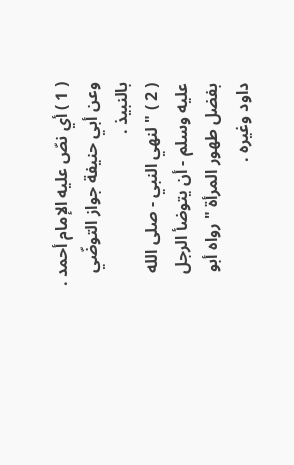( 1 ) أي نصّ عليه الإمام أحمد . وعن أبي حنيفة جواز التوضّي بالنبيذ .
( 2 ) " لنهي النبي - صلى الله عليه وسلم - أن يتوضأ الرجل بفضل طهور المرأة " رواه أبو داود وغيره .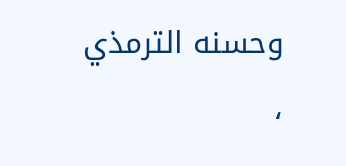وحسنه الترمذي ،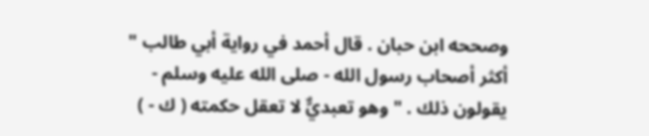وصححه ابن حبان . قال أحمد في رواية أبي طالب " أكثر أصحاب رسول الله - صلى الله عليه وسلم - يقولون ذلك . " وهو تعبديٌّ لا تعقل حكمته ( ك - )